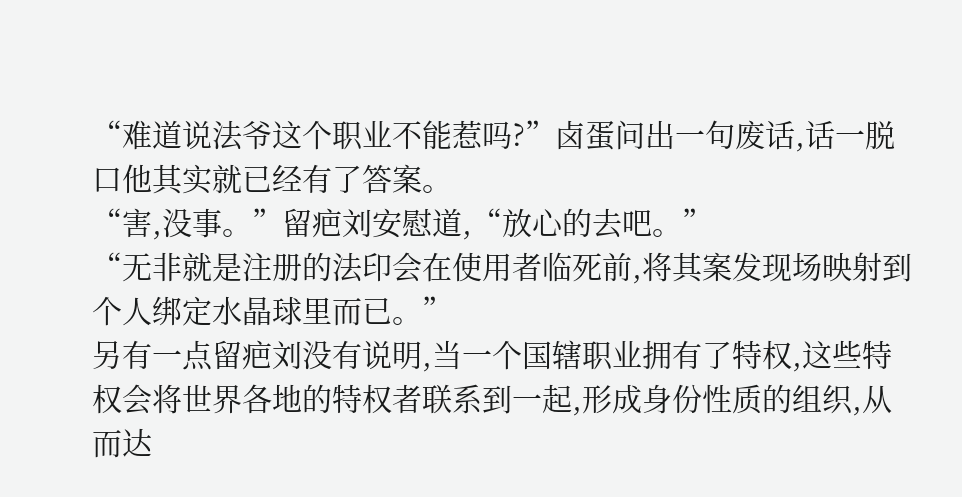“难道说法爷这个职业不能惹吗?”卤蛋问出一句废话,话一脱口他其实就已经有了答案。
“害,没事。”留疤刘安慰道,“放心的去吧。”
“无非就是注册的法印会在使用者临死前,将其案发现场映射到个人绑定水晶球里而已。”
另有一点留疤刘没有说明,当一个国辖职业拥有了特权,这些特权会将世界各地的特权者联系到一起,形成身份性质的组织,从而达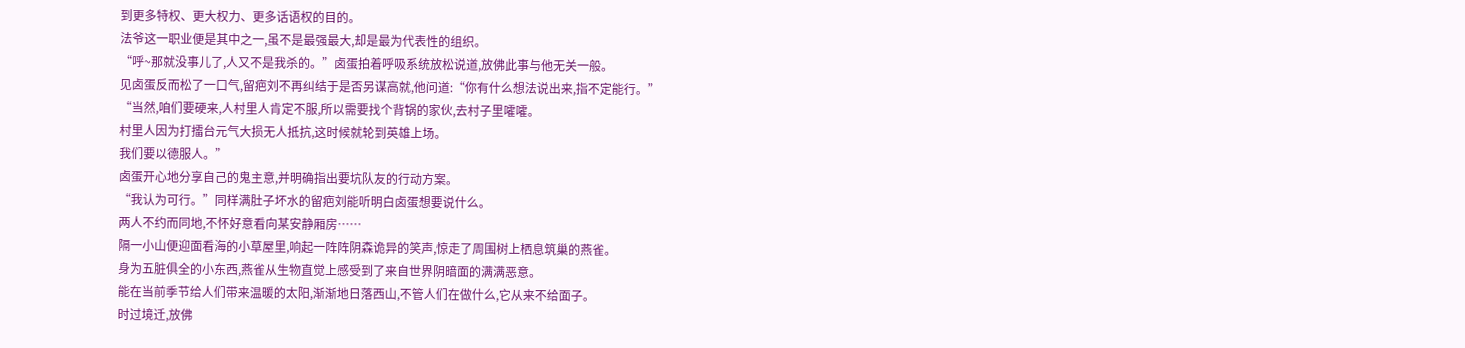到更多特权、更大权力、更多话语权的目的。
法爷这一职业便是其中之一,虽不是最强最大,却是最为代表性的组织。
“呼~那就没事儿了,人又不是我杀的。”卤蛋拍着呼吸系统放松说道,放佛此事与他无关一般。
见卤蛋反而松了一口气,留疤刘不再纠结于是否另谋高就,他问道:“你有什么想法说出来,指不定能行。”
“当然,咱们要硬来,人村里人肯定不服,所以需要找个背锅的家伙,去村子里嚯嚯。
村里人因为打擂台元气大损无人抵抗,这时候就轮到英雄上场。
我们要以德服人。”
卤蛋开心地分享自己的鬼主意,并明确指出要坑队友的行动方案。
“我认为可行。”同样满肚子坏水的留疤刘能听明白卤蛋想要说什么。
两人不约而同地,不怀好意看向某安静厢房……
隔一小山便迎面看海的小草屋里,响起一阵阵阴森诡异的笑声,惊走了周围树上栖息筑巢的燕雀。
身为五脏俱全的小东西,燕雀从生物直觉上感受到了来自世界阴暗面的满满恶意。
能在当前季节给人们带来温暖的太阳,渐渐地日落西山,不管人们在做什么,它从来不给面子。
时过境迁,放佛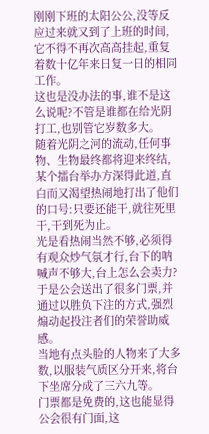刚刚下班的太阳公公,没等反应过来就又到了上班的时间,它不得不再次高高挂起,重复着数十亿年来日复一日的相同工作。
这也是没办法的事,谁不是这么说呢?不管是谁都在给光阴打工,也别管它岁数多大。
随着光阴之河的流动,任何事物、生物最终都将迎来终结,某个擂台举办方深得此道,直白而又渴望热闹地打出了他们的口号:只要还能干,就往死里干,干到死为止。
光是看热闹当然不够,必须得有观众炒气氛才行,台下的呐喊声不够大,台上怎么会卖力?
于是公会送出了很多门票,并通过以胜负下注的方式,强烈煽动起投注者们的荣誉助威感。
当地有点头脸的人物来了大多数,以服装气质区分开来,将台下坐席分成了三六九等。
门票都是免费的,这也能显得公会很有门面,这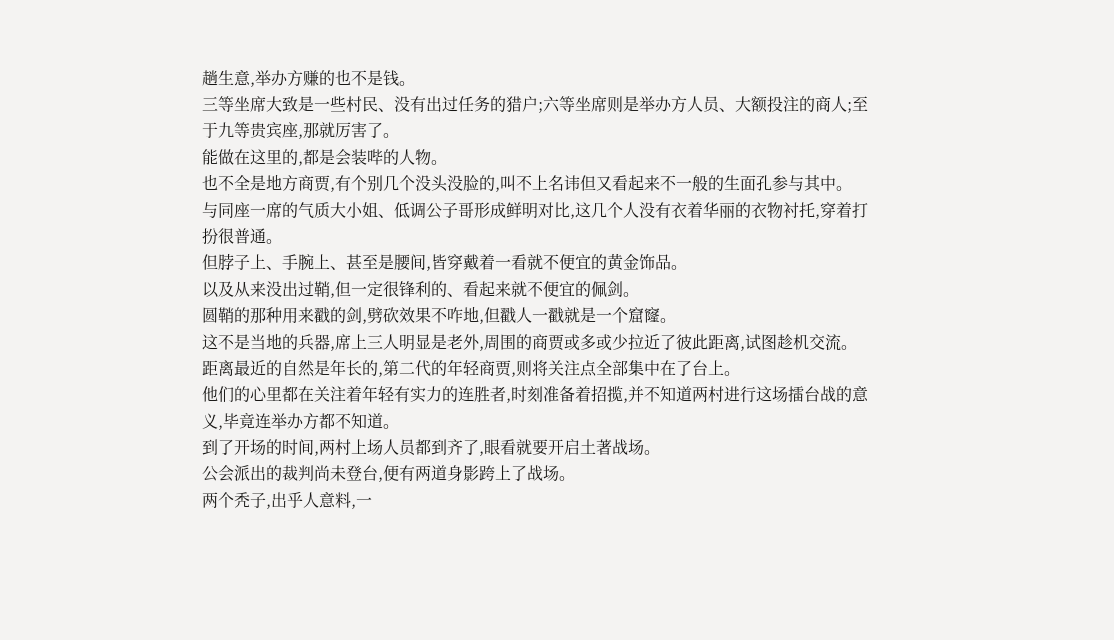趟生意,举办方赚的也不是钱。
三等坐席大致是一些村民、没有出过任务的猎户;六等坐席则是举办方人员、大额投注的商人;至于九等贵宾座,那就厉害了。
能做在这里的,都是会装哔的人物。
也不全是地方商贾,有个别几个没头没脸的,叫不上名讳但又看起来不一般的生面孔参与其中。
与同座一席的气质大小姐、低调公子哥形成鲜明对比,这几个人没有衣着华丽的衣物衬托,穿着打扮很普通。
但脖子上、手腕上、甚至是腰间,皆穿戴着一看就不便宜的黄金饰品。
以及从来没出过鞘,但一定很锋利的、看起来就不便宜的佩剑。
圆鞘的那种用来戳的剑,劈砍效果不咋地,但戳人一戳就是一个窟窿。
这不是当地的兵器,席上三人明显是老外,周围的商贾或多或少拉近了彼此距离,试图趁机交流。
距离最近的自然是年长的,第二代的年轻商贾,则将关注点全部集中在了台上。
他们的心里都在关注着年轻有实力的连胜者,时刻准备着招揽,并不知道两村进行这场擂台战的意义,毕竟连举办方都不知道。
到了开场的时间,两村上场人员都到齐了,眼看就要开启土著战场。
公会派出的裁判尚未登台,便有两道身影跨上了战场。
两个秃子,出乎人意料,一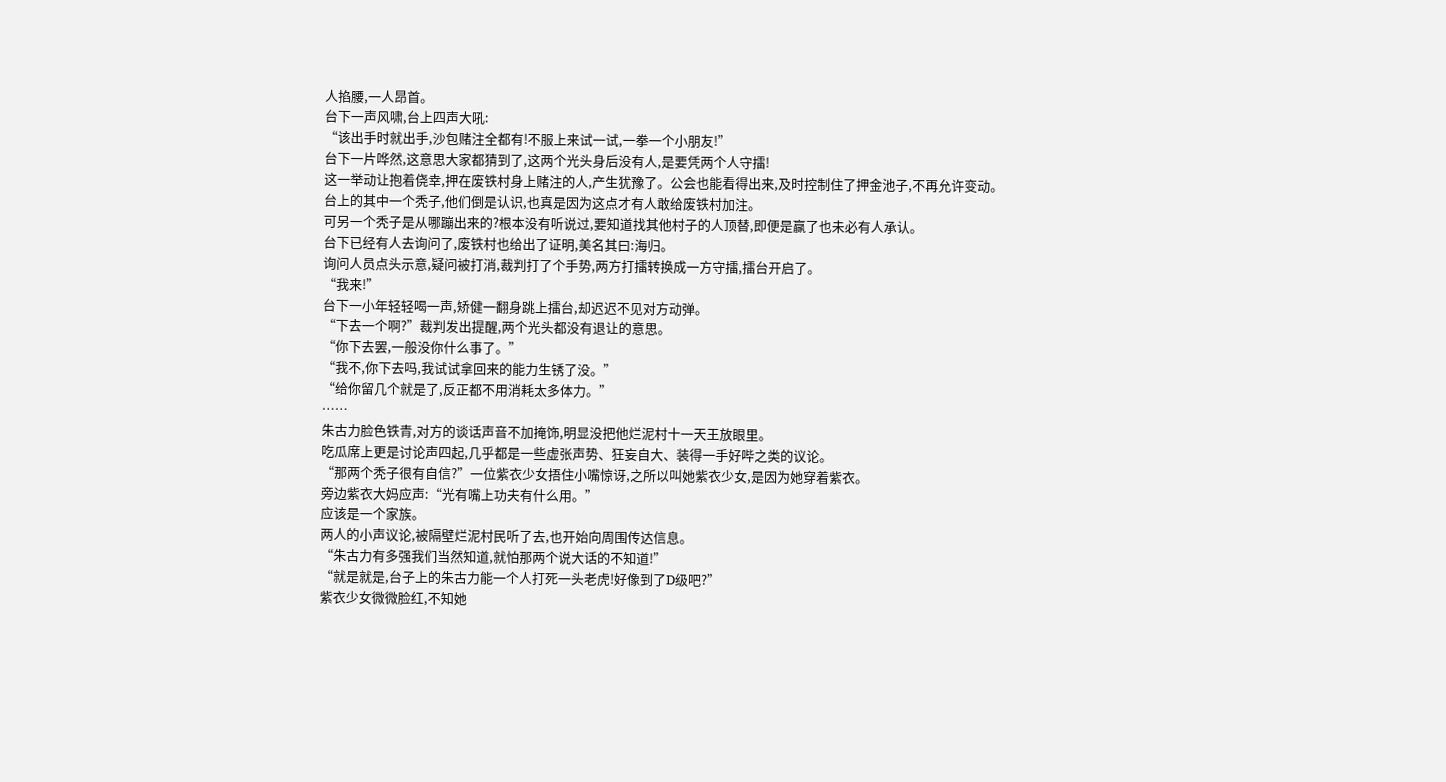人掐腰,一人昂首。
台下一声风啸,台上四声大吼:
“该出手时就出手,沙包赌注全都有!不服上来试一试,一拳一个小朋友!”
台下一片哗然,这意思大家都猜到了,这两个光头身后没有人,是要凭两个人守擂!
这一举动让抱着侥幸,押在废铁村身上赌注的人,产生犹豫了。公会也能看得出来,及时控制住了押金池子,不再允许变动。
台上的其中一个秃子,他们倒是认识,也真是因为这点才有人敢给废铁村加注。
可另一个秃子是从哪蹦出来的?根本没有听说过,要知道找其他村子的人顶替,即便是赢了也未必有人承认。
台下已经有人去询问了,废铁村也给出了证明,美名其曰:海归。
询问人员点头示意,疑问被打消,裁判打了个手势,两方打擂转换成一方守擂,擂台开启了。
“我来!”
台下一小年轻轻喝一声,矫健一翻身跳上擂台,却迟迟不见对方动弹。
“下去一个啊?”裁判发出提醒,两个光头都没有退让的意思。
“你下去罢,一般没你什么事了。”
“我不,你下去吗,我试试拿回来的能力生锈了没。”
“给你留几个就是了,反正都不用消耗太多体力。”
……
朱古力脸色铁青,对方的谈话声音不加掩饰,明显没把他烂泥村十一天王放眼里。
吃瓜席上更是讨论声四起,几乎都是一些虚张声势、狂妄自大、装得一手好哔之类的议论。
“那两个秃子很有自信?”一位紫衣少女捂住小嘴惊讶,之所以叫她紫衣少女,是因为她穿着紫衣。
旁边紫衣大妈应声:“光有嘴上功夫有什么用。”
应该是一个家族。
两人的小声议论,被隔壁烂泥村民听了去,也开始向周围传达信息。
“朱古力有多强我们当然知道,就怕那两个说大话的不知道!”
“就是就是,台子上的朱古力能一个人打死一头老虎!好像到了D级吧?”
紫衣少女微微脸红,不知她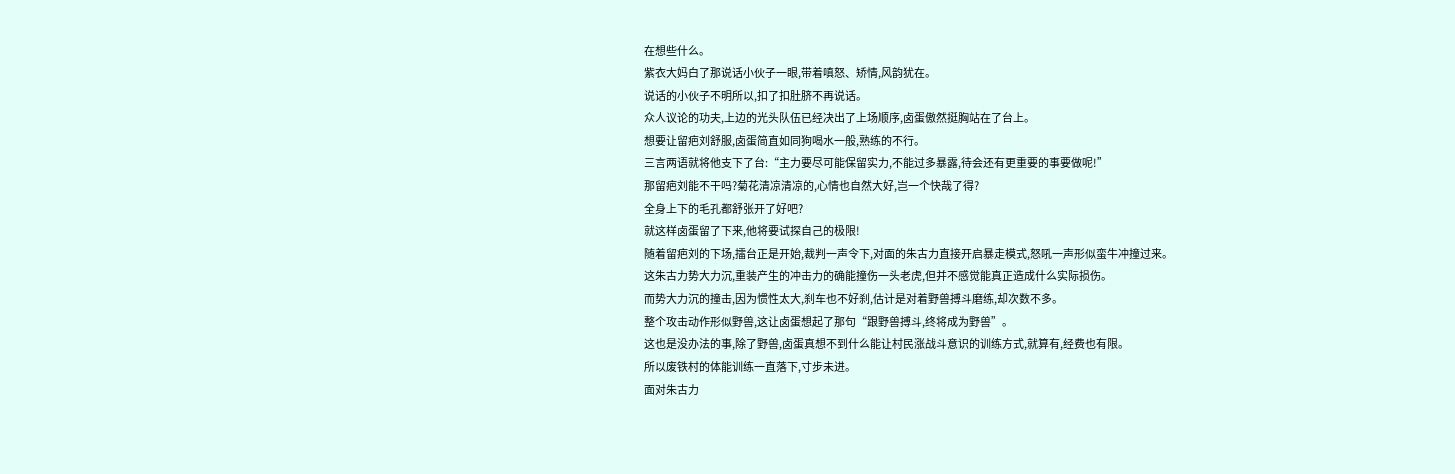在想些什么。
紫衣大妈白了那说话小伙子一眼,带着嗔怒、矫情,风韵犹在。
说话的小伙子不明所以,扣了扣肚脐不再说话。
众人议论的功夫,上边的光头队伍已经决出了上场顺序,卤蛋傲然挺胸站在了台上。
想要让留疤刘舒服,卤蛋简直如同狗喝水一般,熟练的不行。
三言两语就将他支下了台:“主力要尽可能保留实力,不能过多暴露,待会还有更重要的事要做呢!”
那留疤刘能不干吗?菊花清凉清凉的,心情也自然大好,岂一个快哉了得?
全身上下的毛孔都舒张开了好吧?
就这样卤蛋留了下来,他将要试探自己的极限!
随着留疤刘的下场,擂台正是开始,裁判一声令下,对面的朱古力直接开启暴走模式,怒吼一声形似蛮牛冲撞过来。
这朱古力势大力沉,重装产生的冲击力的确能撞伤一头老虎,但并不感觉能真正造成什么实际损伤。
而势大力沉的撞击,因为惯性太大,刹车也不好刹,估计是对着野兽搏斗磨练,却次数不多。
整个攻击动作形似野兽,这让卤蛋想起了那句“跟野兽搏斗,终将成为野兽”。
这也是没办法的事,除了野兽,卤蛋真想不到什么能让村民涨战斗意识的训练方式,就算有,经费也有限。
所以废铁村的体能训练一直落下,寸步未进。
面对朱古力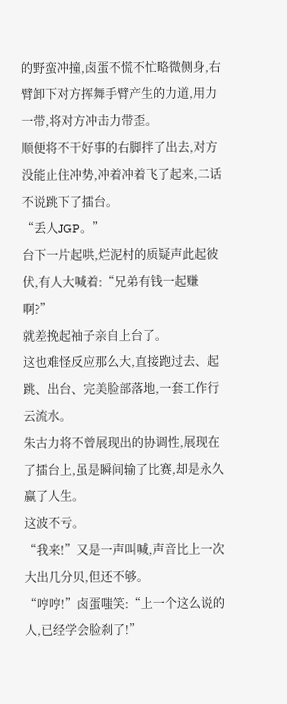的野蛮冲撞,卤蛋不慌不忙略微侧身,右臂卸下对方挥舞手臂产生的力道,用力一带,将对方冲击力带歪。
顺便将不干好事的右脚拌了出去,对方没能止住冲势,冲着冲着飞了起来,二话不说跳下了擂台。
“丢人JGP。”
台下一片起哄,烂泥村的质疑声此起彼伏,有人大喊着:“兄弟有钱一起赚啊?”
就差挽起袖子亲自上台了。
这也难怪反应那么大,直接跑过去、起跳、出台、完美脸部落地,一套工作行云流水。
朱古力将不曾展现出的协调性,展现在了擂台上,虽是瞬间输了比赛,却是永久赢了人生。
这波不亏。
“我来!”又是一声叫喊,声音比上一次大出几分贝,但还不够。
“哼哼!”卤蛋嗤笑:“上一个这么说的人,已经学会脸刹了!”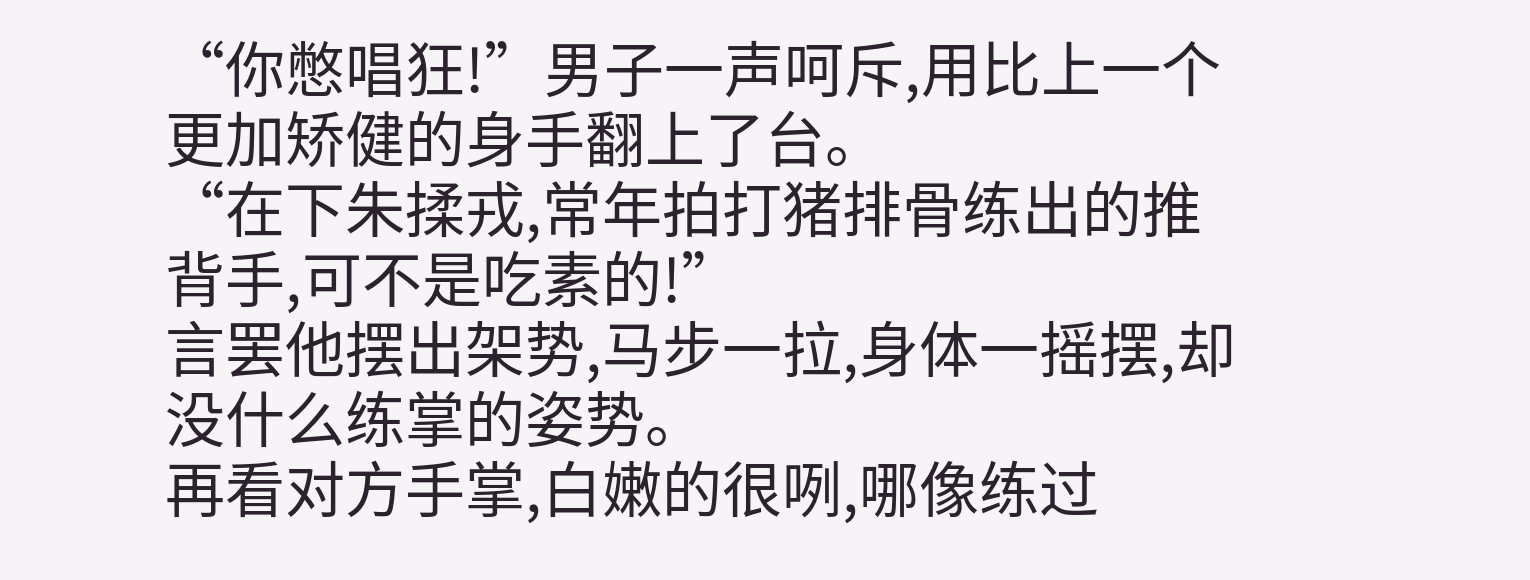“你憋唱狂!”男子一声呵斥,用比上一个更加矫健的身手翻上了台。
“在下朱揉戎,常年拍打猪排骨练出的推背手,可不是吃素的!”
言罢他摆出架势,马步一拉,身体一摇摆,却没什么练掌的姿势。
再看对方手掌,白嫩的很咧,哪像练过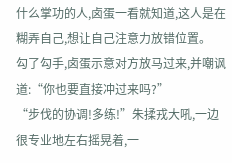什么掌功的人,卤蛋一看就知道,这人是在糊弄自己,想让自己注意力放错位置。
勾了勾手,卤蛋示意对方放马过来,并嘲讽道:“你也要直接冲过来吗?”
“步伐的协调!多练!”朱揉戎大吼,一边很专业地左右摇晃着,一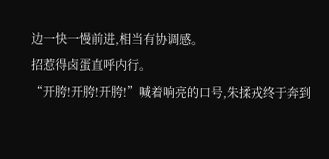边一快一慢前进,相当有协调感。
招惹得卤蛋直呼内行。
“开胯!开胯!开胯!”喊着响亮的口号,朱揉戎终于奔到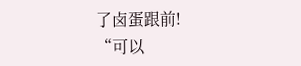了卤蛋跟前!
“可以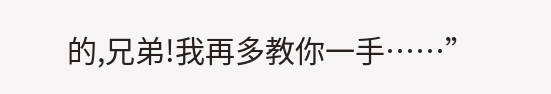的,兄弟!我再多教你一手……”